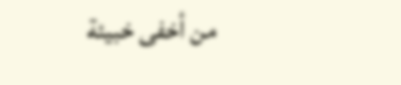من أخفى خبيئة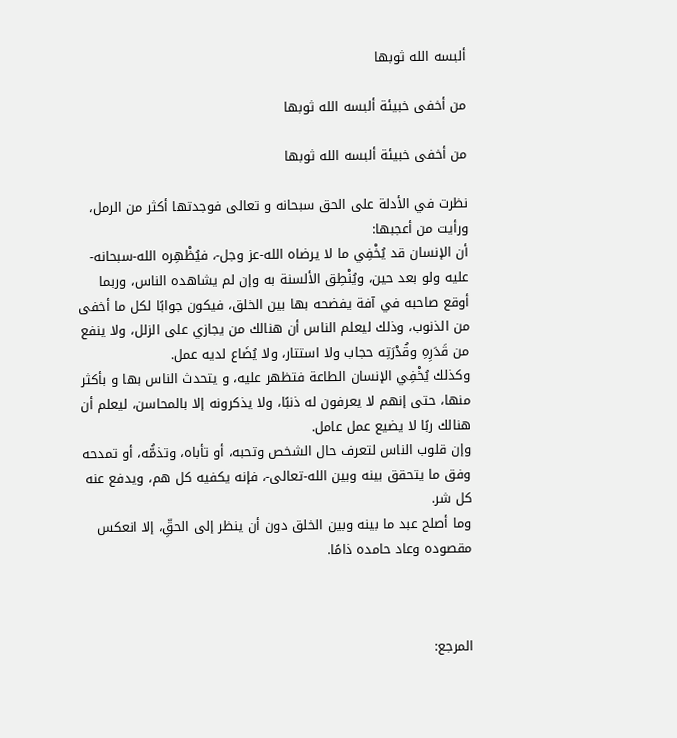ألبسه الله ثوبها

من أخفى خبيئة ألبسه الله ثوبها

من أخفى خبيئة ألبسه الله ثوبها

نظرت في الأدلة على الحق سبحانه و تعالى فوجدتها أكثر من الرمل، ورأيت من أعجبها:
أن الإنسان قد يُخْفِي ما لا يرضاه الله-عز وجل-، فيُظْهِره الله-سبحانه-عليه ولو بعد حين، ويُنْطِق الألسنة به وإن لم يشاهده الناس، وربما أوقع صاحبه في آفة يفضحه بها بين الخلق، فيكون جوابًا لكل ما أخفى من الذنوب، وذلك ليعلم الناس أن هنالك من يجازي على الزلل، ولا ينفع من قَدَرِهِ وقُدْرَتِه حجاب ولا استتار، ولا يُضَاع لديه عمل.
وكذلك يُخْفِي الإنسان الطاعة فتظهر عليه، و يتحدث الناس بها و بأكثر منها، حتى إنهم لا يعرفون له ذنبًا، ولا يذكرونه إلا بالمحاسن، ليعلم أن هنالك ربًا لا يضيع عمل عامل.
وإن قلوب الناس لتعرف حال الشخص وتحبه، أو تأباه، وتذمُّه، أو تمدحه وفق ما يتحقق بينه وبين الله-تعالى-، فإنه يكفيه كل هم، ويدفع عنه كل شر.
وما أصلح عبد ما بينه وبين الخلق دون أن ينظر إلى الحقِّ، إلا انعكس مقصوده وعاد حامده ذامًا.



المرجع: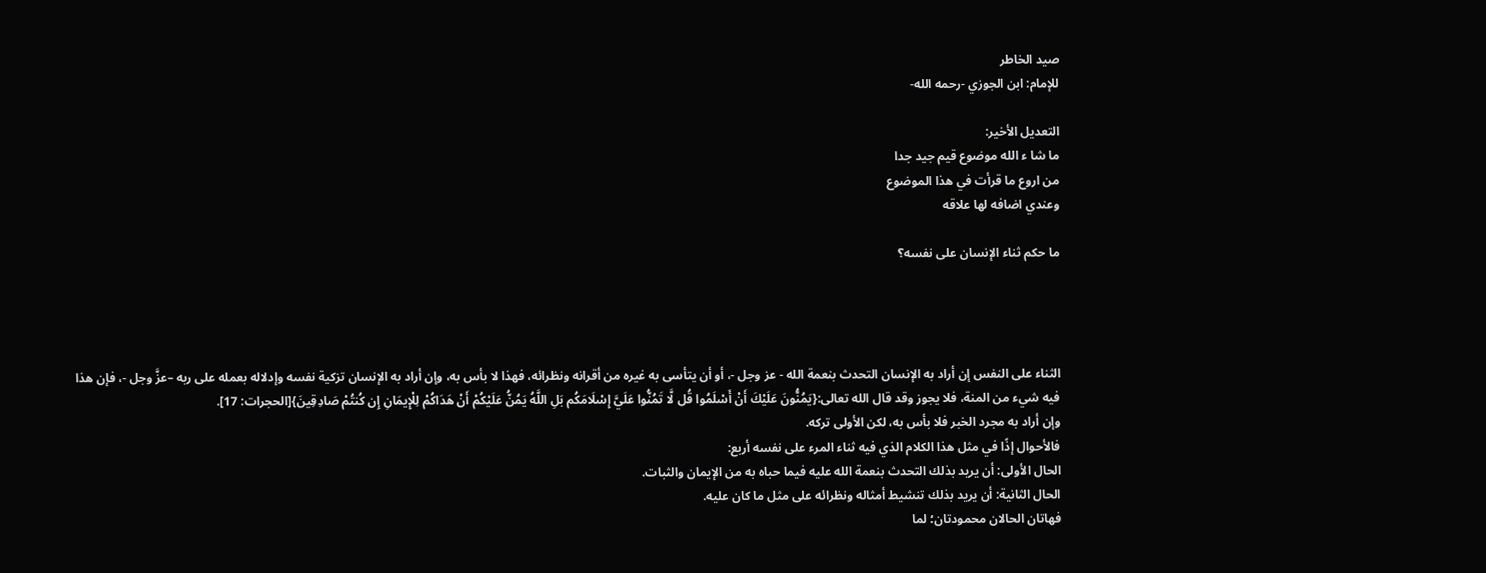صيد الخاطر
للإمام: ابن الجوزي -رحمه الله-

التعديل الأخير:
ما شا ء الله موضوع قيم جيد جدا
من اروع ما قرأت في هذا الموضوع
وعندي اضافه لها علاقه

ما حكم ثناء الإنسان على نفسه؟




الثناء على النفس إن أراد به الإنسان التحدث بنعمة الله - عز وجل -، أو أن يتأسى به غيره من أقرانه ونظرائه، فهذا لا بأس به، وإن أراد به الإنسان تزكية نفسه وإدلاله بعمله على ربه –عزَّ وجل -، فإن هذا فيه شيء من المنة، فلا يجوز وقد قال الله تعالى:{يَمُنُّونَ عَلَيْكَ أَنْ أَسْلَمُوا قُل لَّا تَمُنُّوا عَلَيَّ إِسْلَامَكُم بَلِ اللَّهُ يَمُنُّ عَلَيْكُمْ أَنْ هَدَاكُمْ لِلْإِيمَانِ إِن كُنتُمْ صَادِقِينَ}[الحجرات: 17].
وإن أراد به مجرد الخبر فلا بأس به، لكن الأولى تركه.
فالأحوال إذًا في مثل هذا الكلام الذي فيه ثناء المرء على نفسه أربع:
الحال الأولى: أن يريد بذلك التحدث بنعمة الله عليه فيما حباه به من الإيمان والثبات.
الحال الثانية: أن يريد بذلك تنشيط أمثاله ونظرائه على مثل ما كان عليه.
فهاتان الحالان محمودتان؛ لما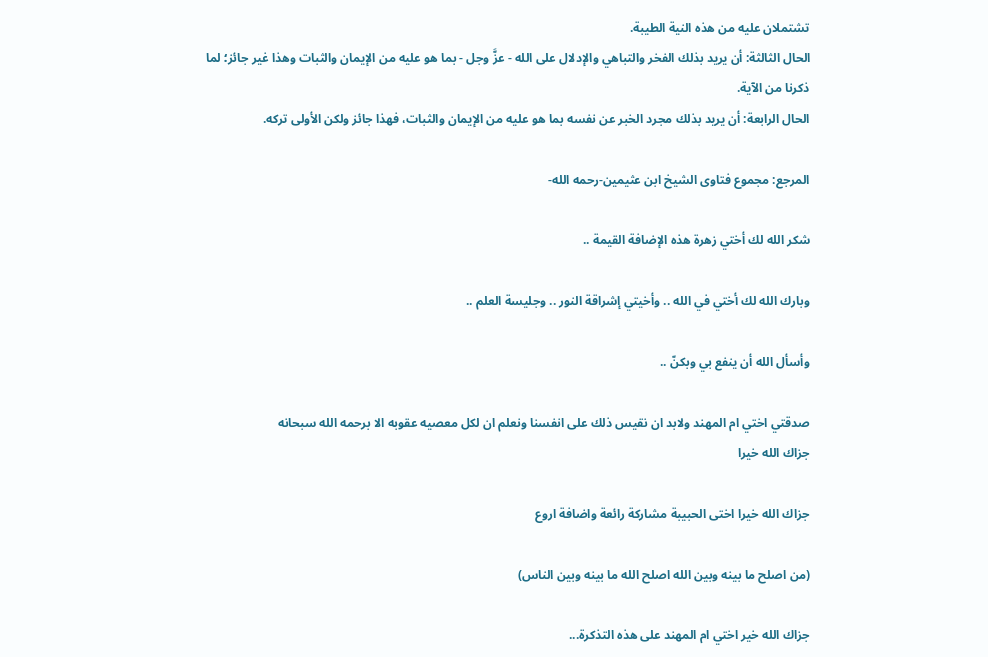تشتملان عليه من هذه النية الطيبة.
الحال الثالثة: أن يريد بذلك الفخر والتباهي والإدلال على الله - عزَّ وجل - بما هو عليه من الإيمان والثبات وهذا غير جائز؛ لما ذكرنا من الآية.
الحال الرابعة: أن يريد بذلك مجرد الخبر عن نفسه بما هو عليه من الإيمان والثبات، فهذا جائز ولكن الأولى تركه.

المرجع: مجموع فتاوى الشيخ ابن عثيمين-رحمه الله-

شكر الله لك أختي زهرة هذه الإضافة القيمة ..

وبارك الله لك أختي في الله .. وأخيتي إشراقة النور .. وجليسة العلم ..

وأسأل الله أن ينفع بي وبكنّ ..

صدقتي اختي ام المهند ولابد ان نقيس ذلك على انفسنا ونعلم ان لكل معصيه عقوبه الا برحمه الله سبحانه
جزاك الله خيرا

جزاك الله خيرا اختى الحبيبة مشاركة رائعة واضافة اروع

(من اصلح ما بينه وبين الله اصلح الله ما بينه وبين الناس)

جزاك الله خير اختي ام المهند على هذه التذكرة...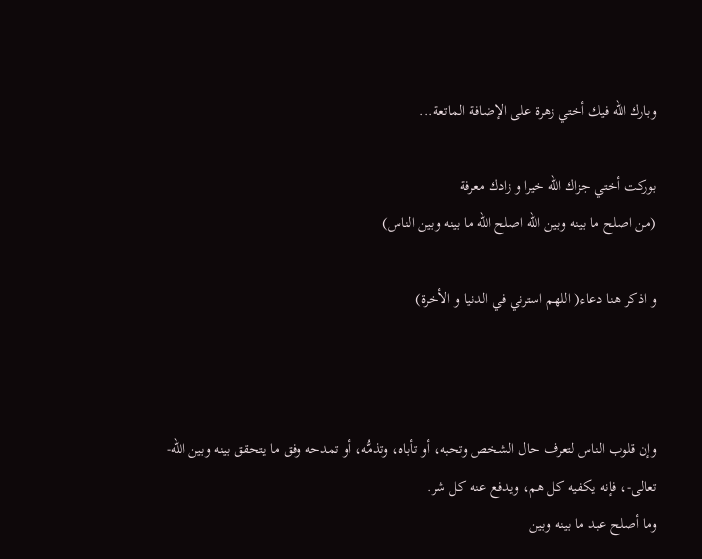وبارك الله فيك أختي زهرة على الإضافة الماتعة...

بوركت أختي جزاك الله خيرا و زادك معرفة
(من اصلح ما بينه وبين الله اصلح الله ما بينه وبين الناس)

و اذكر هنا دعاء( اللهم استرني في الدنيا و الأخرة)



وإن قلوب الناس لتعرف حال الشخص وتحبه، أو تأباه، وتذمُّه، أو تمدحه وفق ما يتحقق بينه وبين الله-تعالى-، فإنه يكفيه كل هم، ويدفع عنه كل شر.
وما أصلح عبد ما بينه وبين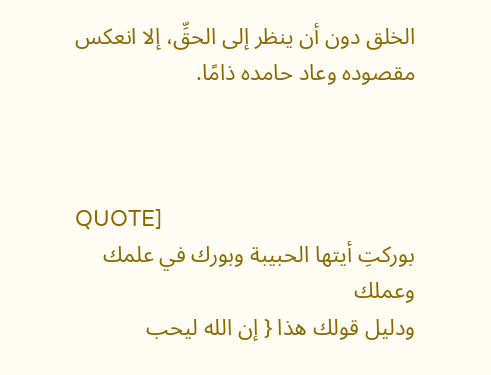الخلق دون أن ينظر إلى الحقِّ، إلا انعكس مقصوده وعاد حامده ذامًا.



QUOTE]
بوركتِ أيتها الحبيبة وبورك في علمك وعملك
ودليل قولك هذا { إن الله ليحب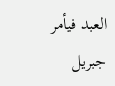العبد فيأمر جبريل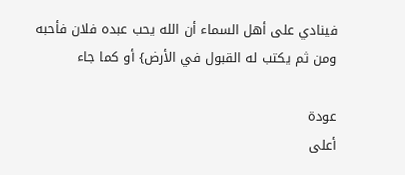فينادي على أهل السماء أن الله يحب عبده فلان فأحبه ومن ثم يكتب له القبول في الأرض} أو كما جاء

عودة
أعلى